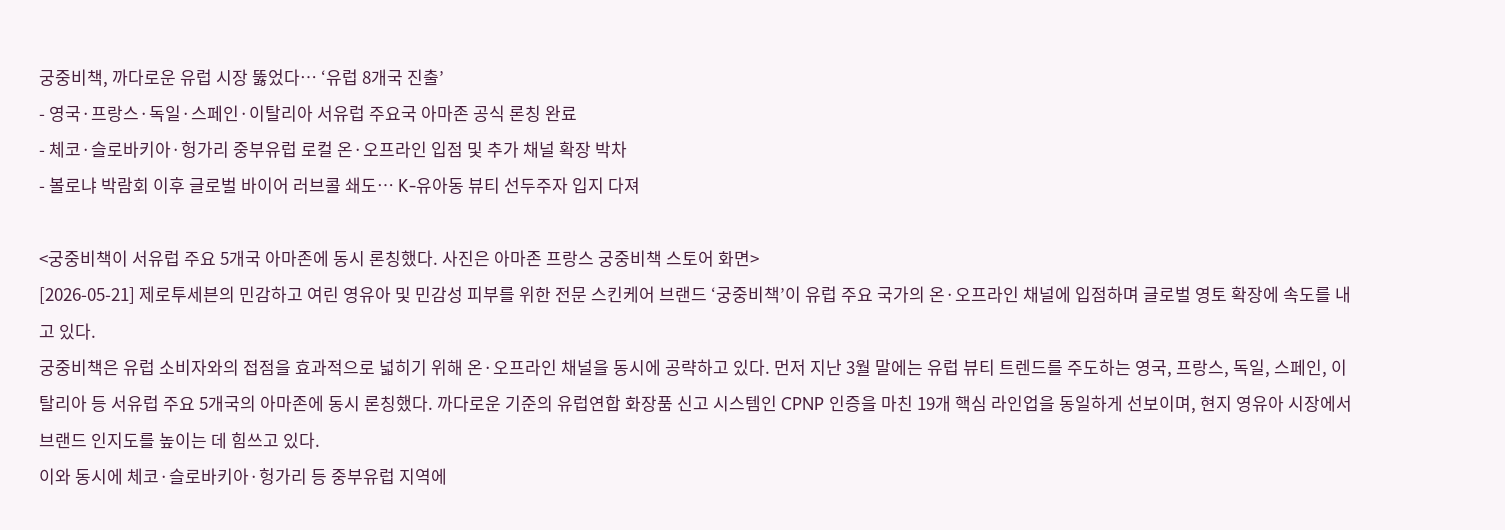궁중비책, 까다로운 유럽 시장 뚫었다… ‘유럽 8개국 진출’
- 영국·프랑스·독일·스페인·이탈리아 서유럽 주요국 아마존 공식 론칭 완료
- 체코·슬로바키아·헝가리 중부유럽 로컬 온·오프라인 입점 및 추가 채널 확장 박차
- 볼로냐 박람회 이후 글로벌 바이어 러브콜 쇄도… K-유아동 뷰티 선두주자 입지 다져

<궁중비책이 서유럽 주요 5개국 아마존에 동시 론칭했다. 사진은 아마존 프랑스 궁중비책 스토어 화면>
[2026-05-21] 제로투세븐의 민감하고 여린 영유아 및 민감성 피부를 위한 전문 스킨케어 브랜드 ‘궁중비책’이 유럽 주요 국가의 온·오프라인 채널에 입점하며 글로벌 영토 확장에 속도를 내고 있다.
궁중비책은 유럽 소비자와의 접점을 효과적으로 넓히기 위해 온·오프라인 채널을 동시에 공략하고 있다. 먼저 지난 3월 말에는 유럽 뷰티 트렌드를 주도하는 영국, 프랑스, 독일, 스페인, 이탈리아 등 서유럽 주요 5개국의 아마존에 동시 론칭했다. 까다로운 기준의 유럽연합 화장품 신고 시스템인 CPNP 인증을 마친 19개 핵심 라인업을 동일하게 선보이며, 현지 영유아 시장에서 브랜드 인지도를 높이는 데 힘쓰고 있다.
이와 동시에 체코·슬로바키아·헝가리 등 중부유럽 지역에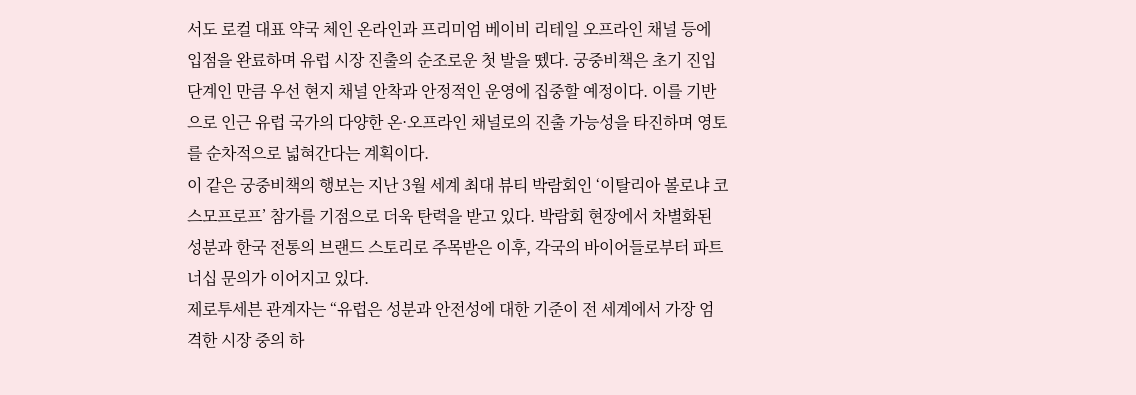서도 로컬 대표 약국 체인 온라인과 프리미엄 베이비 리테일 오프라인 채널 등에 입점을 완료하며 유럽 시장 진출의 순조로운 첫 발을 뗐다. 궁중비책은 초기 진입 단계인 만큼 우선 현지 채널 안착과 안정적인 운영에 집중할 예정이다. 이를 기반으로 인근 유럽 국가의 다양한 온·오프라인 채널로의 진출 가능성을 타진하며 영토를 순차적으로 넓혀간다는 계획이다.
이 같은 궁중비책의 행보는 지난 3월 세계 최대 뷰티 박람회인 ‘이탈리아 볼로냐 코스모프로프’ 참가를 기점으로 더욱 탄력을 받고 있다. 박람회 현장에서 차별화된 성분과 한국 전통의 브랜드 스토리로 주목받은 이후, 각국의 바이어들로부터 파트너십 문의가 이어지고 있다.
제로투세븐 관계자는 “유럽은 성분과 안전성에 대한 기준이 전 세계에서 가장 엄격한 시장 중의 하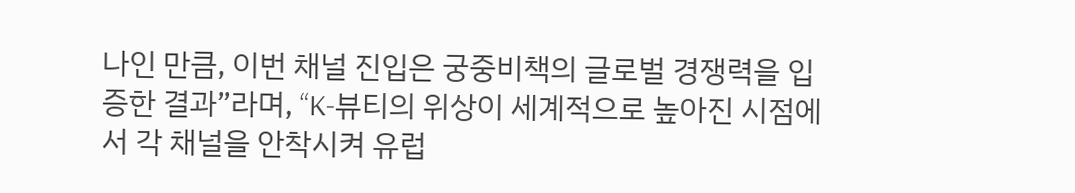나인 만큼, 이번 채널 진입은 궁중비책의 글로벌 경쟁력을 입증한 결과”라며, “K-뷰티의 위상이 세계적으로 높아진 시점에서 각 채널을 안착시켜 유럽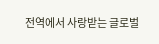전역에서 사랑받는 글로벌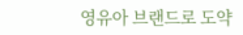영유아 브랜드로 도약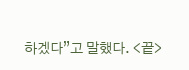하겠다”고 말했다. <끝>